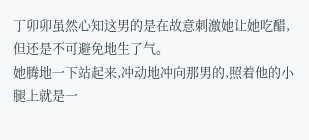丁卯卯虽然心知这男的是在故意刺激她让她吃醋,但还是不可避免地生了气。
她腾地一下站起来,冲动地冲向那男的,照着他的小腿上就是一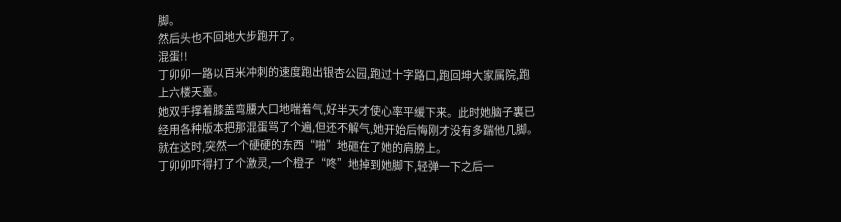脚。
然后头也不回地大步跑开了。
混蛋!!
丁卯卯一路以百米冲刺的速度跑出银杏公园,跑过十字路口,跑回坤大家属院,跑上六楼天臺。
她双手撑着膝盖弯腰大口地喘着气,好半天才使心率平缓下来。此时她脑子裏已经用各种版本把那混蛋骂了个遍,但还不解气,她开始后悔刚才没有多踹他几脚。
就在这时,突然一个硬硬的东西“啪”地砸在了她的肩膀上。
丁卯卯吓得打了个激灵,一个橙子“咚”地掉到她脚下,轻弹一下之后一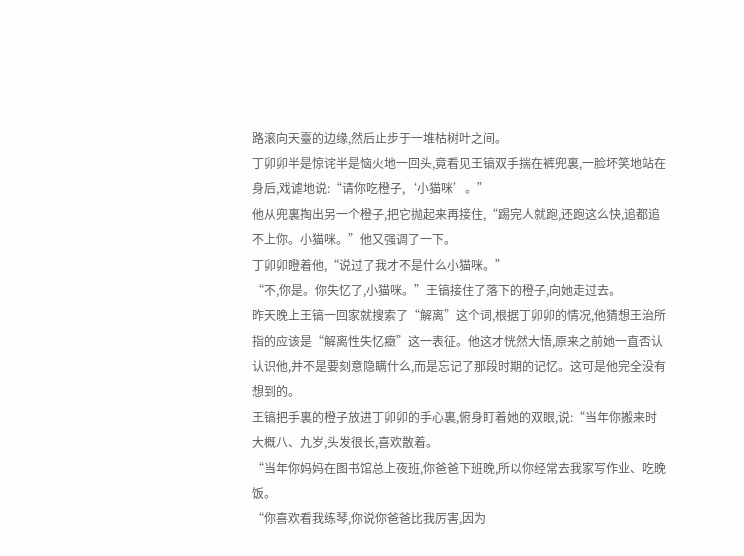路滚向天臺的边缘,然后止步于一堆枯树叶之间。
丁卯卯半是惊诧半是恼火地一回头,竟看见王镐双手揣在裤兜裏,一脸坏笑地站在身后,戏谑地说:“请你吃橙子,‘小猫咪’。”
他从兜裏掏出另一个橙子,把它抛起来再接住,“踢完人就跑,还跑这么快,追都追不上你。小猫咪。”他又强调了一下。
丁卯卯瞪着他,“说过了我才不是什么小猫咪。”
“不,你是。你失忆了,小猫咪。”王镐接住了落下的橙子,向她走过去。
昨天晚上王镐一回家就搜索了“解离”这个词,根据丁卯卯的情况,他猜想王治所指的应该是“解离性失忆癥”这一表征。他这才恍然大悟,原来之前她一直否认认识他,并不是要刻意隐瞒什么,而是忘记了那段时期的记忆。这可是他完全没有想到的。
王镐把手裏的橙子放进丁卯卯的手心裏,俯身盯着她的双眼,说:“当年你搬来时大概八、九岁,头发很长,喜欢散着。
“当年你妈妈在图书馆总上夜班,你爸爸下班晚,所以你经常去我家写作业、吃晚饭。
“你喜欢看我练琴,你说你爸爸比我厉害,因为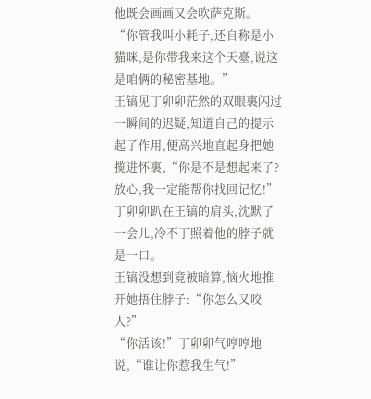他既会画画又会吹萨克斯。
“你管我叫小耗子,还自称是小猫咪,是你带我来这个天臺,说这是咱俩的秘密基地。”
王镐见丁卯卯茫然的双眼裏闪过一瞬间的迟疑,知道自己的提示起了作用,便高兴地直起身把她揽进怀裏,“你是不是想起来了?放心,我一定能帮你找回记忆!”
丁卯卯趴在王镐的肩头,沈默了一会儿,冷不丁照着他的脖子就是一口。
王镐没想到竟被暗算,恼火地推开她捂住脖子:“你怎么又咬人?”
“你活该!”丁卯卯气哼哼地说,“谁让你惹我生气!”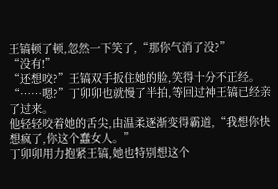王镐顿了顿,忽然一下笑了,“那你气消了没?”
“没有!”
“还想咬?”王镐双手扳住她的脸,笑得十分不正经。
“……嗯?”丁卯卯也就慢了半拍,等回过神王镐已经亲了过来。
他轻轻咬着她的舌尖,由温柔逐渐变得霸道,“我想你快想疯了,你这个蠢女人。”
丁卯卯用力抱紧王镐,她也特别想这个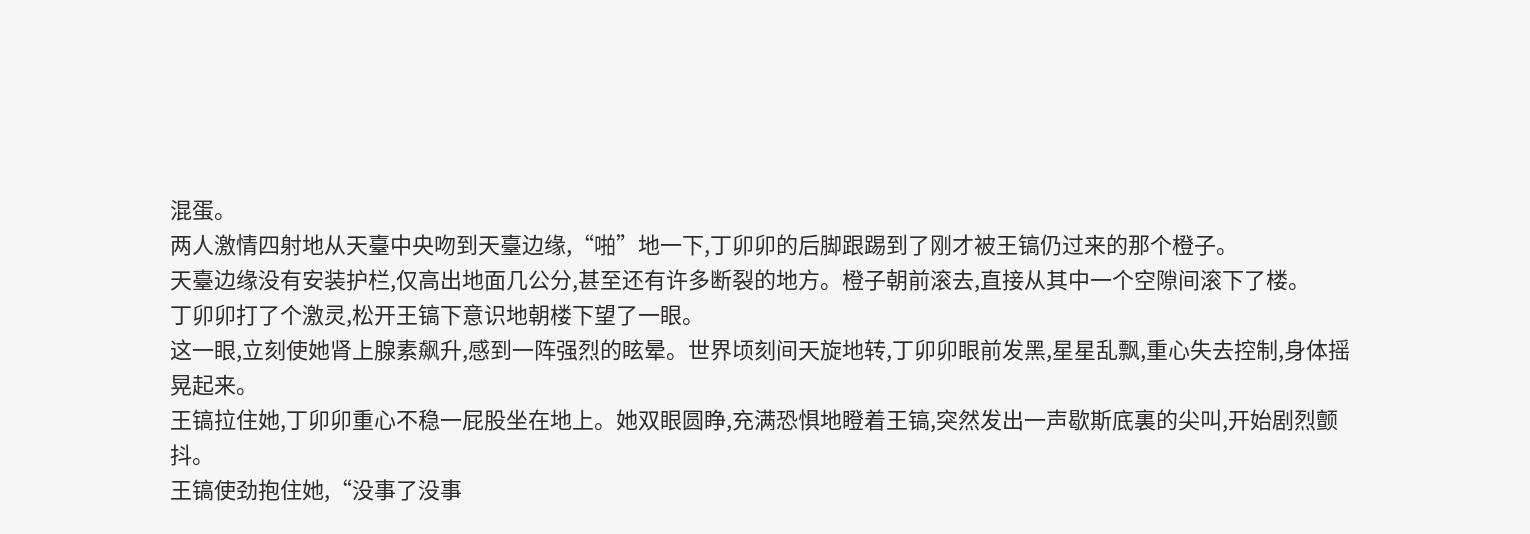混蛋。
两人激情四射地从天臺中央吻到天臺边缘,“啪”地一下,丁卯卯的后脚跟踢到了刚才被王镐仍过来的那个橙子。
天臺边缘没有安装护栏,仅高出地面几公分,甚至还有许多断裂的地方。橙子朝前滚去,直接从其中一个空隙间滚下了楼。
丁卯卯打了个激灵,松开王镐下意识地朝楼下望了一眼。
这一眼,立刻使她肾上腺素飙升,感到一阵强烈的眩晕。世界顷刻间天旋地转,丁卯卯眼前发黑,星星乱飘,重心失去控制,身体摇晃起来。
王镐拉住她,丁卯卯重心不稳一屁股坐在地上。她双眼圆睁,充满恐惧地瞪着王镐,突然发出一声歇斯底裏的尖叫,开始剧烈颤抖。
王镐使劲抱住她,“没事了没事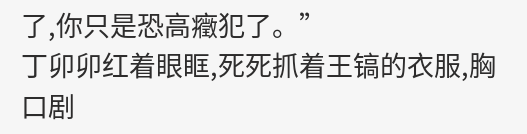了,你只是恐高癥犯了。”
丁卯卯红着眼眶,死死抓着王镐的衣服,胸口剧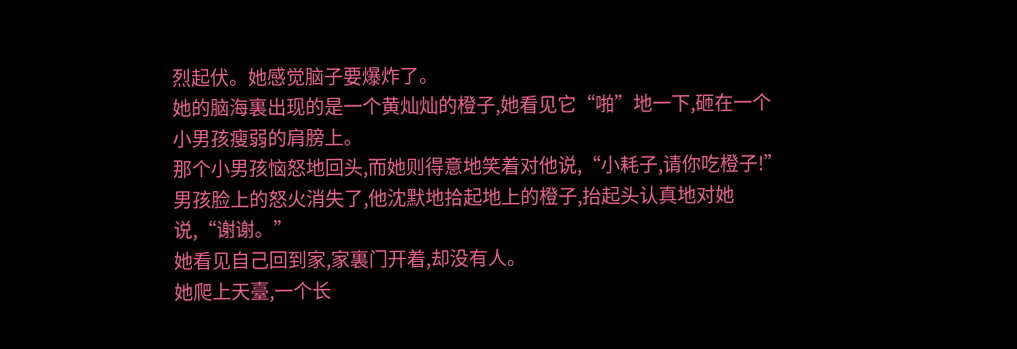烈起伏。她感觉脑子要爆炸了。
她的脑海裏出现的是一个黄灿灿的橙子,她看见它“啪”地一下,砸在一个小男孩瘦弱的肩膀上。
那个小男孩恼怒地回头,而她则得意地笑着对他说,“小耗子,请你吃橙子!”
男孩脸上的怒火消失了,他沈默地拾起地上的橙子,抬起头认真地对她说,“谢谢。”
她看见自己回到家,家裏门开着,却没有人。
她爬上天臺,一个长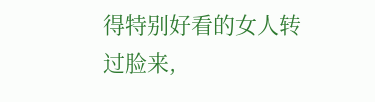得特别好看的女人转过脸来,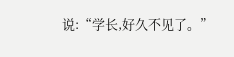说:“学长,好久不见了。”